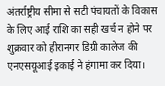अंतर्राष्ट्रीय सीमा से सटी पंचायतों के विकास के लिए आई राशि का सही खर्च न होने पर शुक्रवार को हीरानगर डिग्री कालेज की एनएसयूआई इकाई ने हंगामा कर दिया।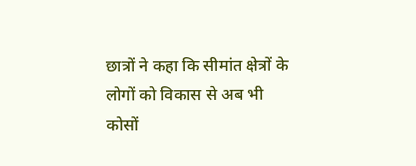छात्रों ने कहा कि सीमांत क्षेत्रों के लोगों को विकास से अब भी कोसों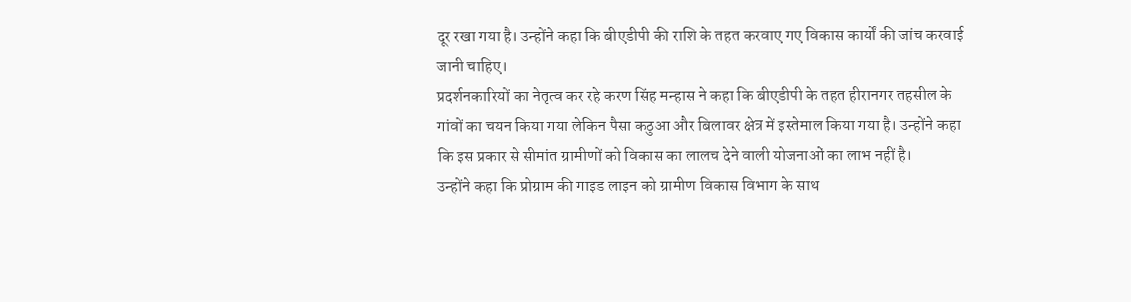दूर रखा गया है। उन्होंने कहा कि बीएडीपी की राशि के तहत करवाए गए विकास कार्यों की जांच करवाई जानी चाहिए।
प्रदर्शनकारियों का नेतृत्व कर रहे करण सिंह मन्हास ने कहा कि बीएडीपी के तहत हीरानगर तहसील के गांवों का चयन किया गया लेकिन पैसा कठुआ और बिलावर क्षेत्र में इस्तेमाल किया गया है। उन्होंने कहा कि इस प्रकार से सीमांत ग्रामीणों को विकास का लालच देने वाली योजनाओं का लाभ नहीं है।
उन्होंने कहा कि प्रोग्राम की गाइड लाइन को ग्रामीण विकास विभाग के साथ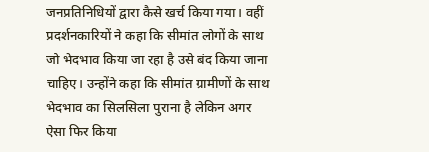जनप्रतिनिधियों द्वारा कैसे खर्च किया गया। वहीं प्रदर्शनकारियों ने कहा कि सीमांत लोगों के साथ जो भेदभाव किया जा रहा है उसे बंद किया जाना चाहिए। उन्होंने कहा कि सीमांत ग्रामीणों के साथ भेदभाव का सिलसिला पुराना है लेकिन अगर ऐसा फिर किया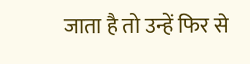जाता है तो उन्हें फिर से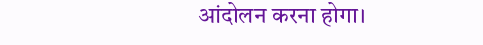आंदोलन करना होगा।